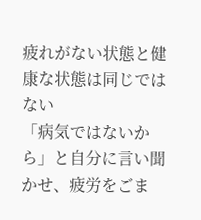疲れがない状態と健康な状態は同じではない
「病気ではないから」と自分に言い聞かせ、疲労をごま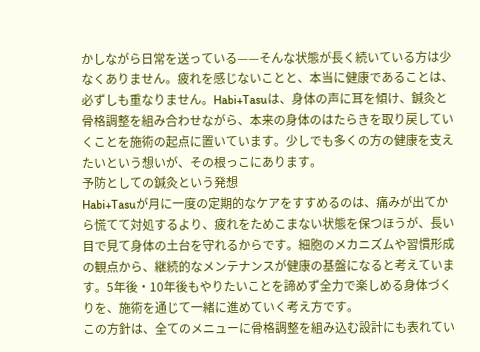かしながら日常を送っている——そんな状態が長く続いている方は少なくありません。疲れを感じないことと、本当に健康であることは、必ずしも重なりません。Habi+Tasuは、身体の声に耳を傾け、鍼灸と骨格調整を組み合わせながら、本来の身体のはたらきを取り戻していくことを施術の起点に置いています。少しでも多くの方の健康を支えたいという想いが、その根っこにあります。
予防としての鍼灸という発想
Habi+Tasuが月に一度の定期的なケアをすすめるのは、痛みが出てから慌てて対処するより、疲れをためこまない状態を保つほうが、長い目で見て身体の土台を守れるからです。細胞のメカニズムや習慣形成の観点から、継続的なメンテナンスが健康の基盤になると考えています。5年後・10年後もやりたいことを諦めず全力で楽しめる身体づくりを、施術を通じて一緒に進めていく考え方です。
この方針は、全てのメニューに骨格調整を組み込む設計にも表れてい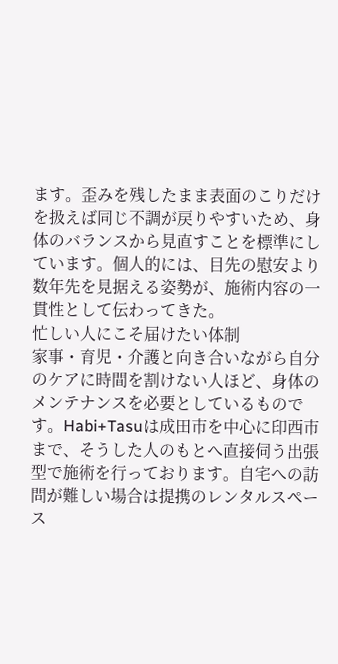ます。歪みを残したまま表面のこりだけを扱えば同じ不調が戻りやすいため、身体のバランスから見直すことを標準にしています。個人的には、目先の慰安より数年先を見据える姿勢が、施術内容の一貫性として伝わってきた。
忙しい人にこそ届けたい体制
家事・育児・介護と向き合いながら自分のケアに時間を割けない人ほど、身体のメンテナンスを必要としているものです。Habi+Tasuは成田市を中心に印西市まで、そうした人のもとへ直接伺う出張型で施術を行っております。自宅への訪問が難しい場合は提携のレンタルスペース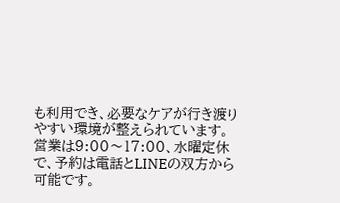も利用でき、必要なケアが行き渡りやすい環境が整えられています。営業は9:00〜17:00、水曜定休で、予約は電話とLINEの双方から可能です。